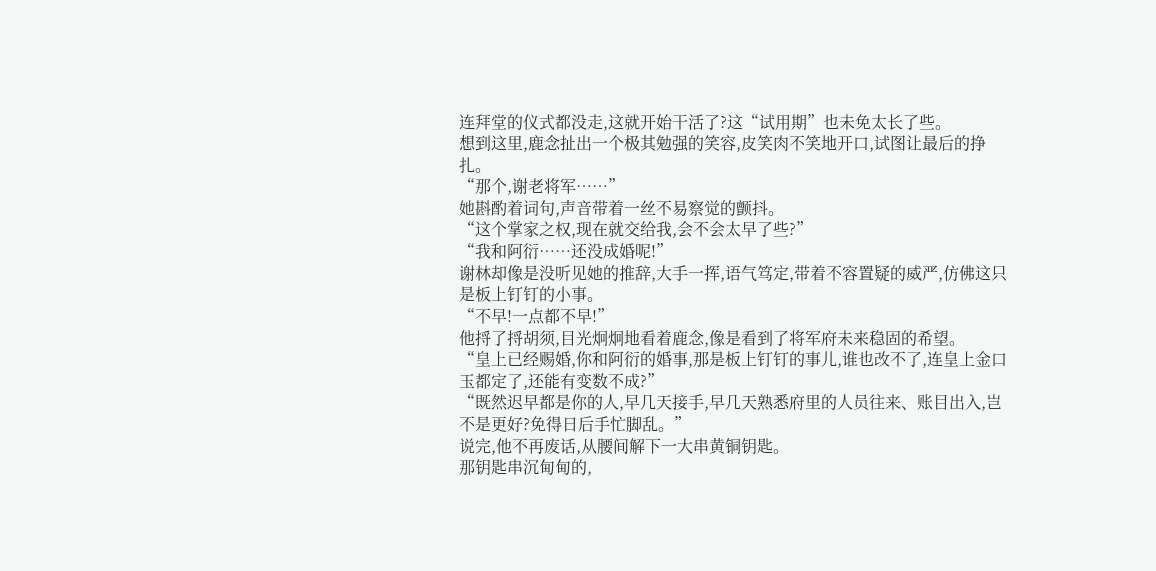连拜堂的仪式都没走,这就开始干活了?这“试用期”也未免太长了些。
想到这里,鹿念扯出一个极其勉强的笑容,皮笑肉不笑地开口,试图让最后的挣扎。
“那个,谢老将军……”
她斟酌着词句,声音带着一丝不易察觉的颤抖。
“这个掌家之权,现在就交给我,会不会太早了些?”
“我和阿衍……还没成婚呢!”
谢林却像是没听见她的推辞,大手一挥,语气笃定,带着不容置疑的威严,仿佛这只是板上钉钉的小事。
“不早!一点都不早!”
他捋了捋胡须,目光炯炯地看着鹿念,像是看到了将军府未来稳固的希望。
“皇上已经赐婚,你和阿衍的婚事,那是板上钉钉的事儿,谁也改不了,连皇上金口玉都定了,还能有变数不成?”
“既然迟早都是你的人,早几天接手,早几天熟悉府里的人员往来、账目出入,岂不是更好?免得日后手忙脚乱。”
说完,他不再废话,从腰间解下一大串黄铜钥匙。
那钥匙串沉甸甸的,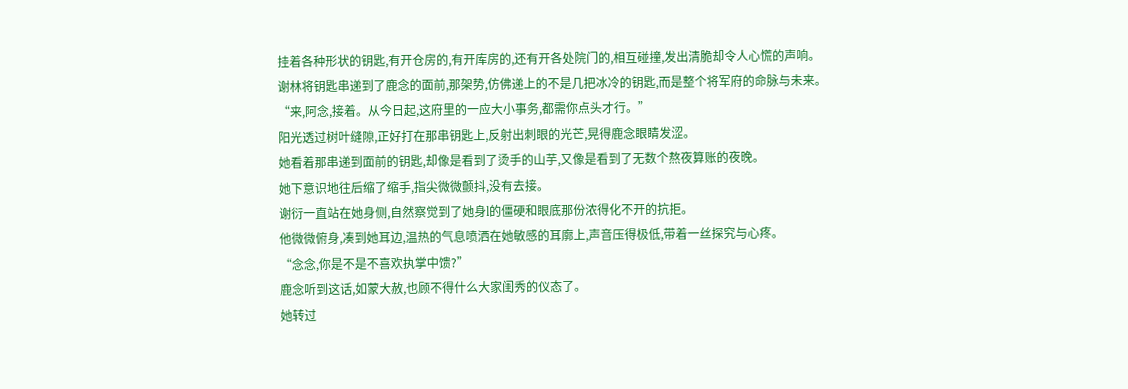挂着各种形状的钥匙,有开仓房的,有开库房的,还有开各处院门的,相互碰撞,发出清脆却令人心慌的声响。
谢林将钥匙串递到了鹿念的面前,那架势,仿佛递上的不是几把冰冷的钥匙,而是整个将军府的命脉与未来。
“来,阿念,接着。从今日起,这府里的一应大小事务,都需你点头才行。”
阳光透过树叶缝隙,正好打在那串钥匙上,反射出刺眼的光芒,晃得鹿念眼睛发涩。
她看着那串递到面前的钥匙,却像是看到了烫手的山芋,又像是看到了无数个熬夜算账的夜晚。
她下意识地往后缩了缩手,指尖微微颤抖,没有去接。
谢衍一直站在她身侧,自然察觉到了她身l的僵硬和眼底那份浓得化不开的抗拒。
他微微俯身,凑到她耳边,温热的气息喷洒在她敏感的耳廓上,声音压得极低,带着一丝探究与心疼。
“念念,你是不是不喜欢执掌中馈?”
鹿念听到这话,如蒙大赦,也顾不得什么大家闺秀的仪态了。
她转过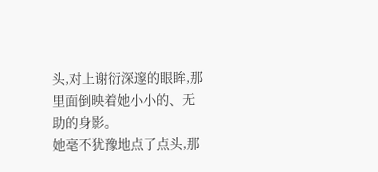头,对上谢衍深邃的眼眸,那里面倒映着她小小的、无助的身影。
她毫不犹豫地点了点头,那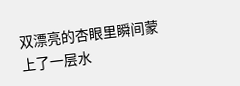双漂亮的杏眼里瞬间蒙上了一层水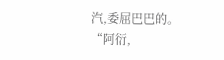汽,委屈巴巴的。
“阿衍,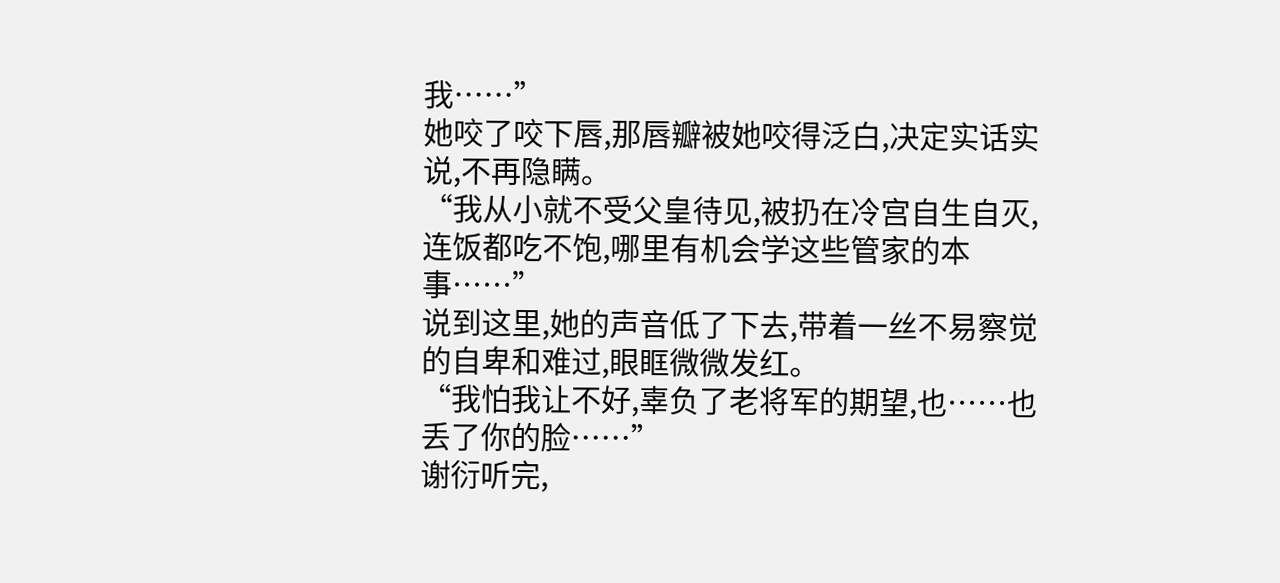我……”
她咬了咬下唇,那唇瓣被她咬得泛白,决定实话实说,不再隐瞒。
“我从小就不受父皇待见,被扔在冷宫自生自灭,连饭都吃不饱,哪里有机会学这些管家的本事……”
说到这里,她的声音低了下去,带着一丝不易察觉的自卑和难过,眼眶微微发红。
“我怕我让不好,辜负了老将军的期望,也……也丢了你的脸……”
谢衍听完,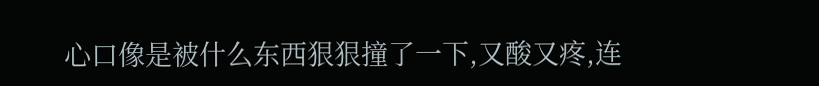心口像是被什么东西狠狠撞了一下,又酸又疼,连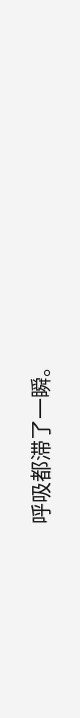呼吸都滞了一瞬。